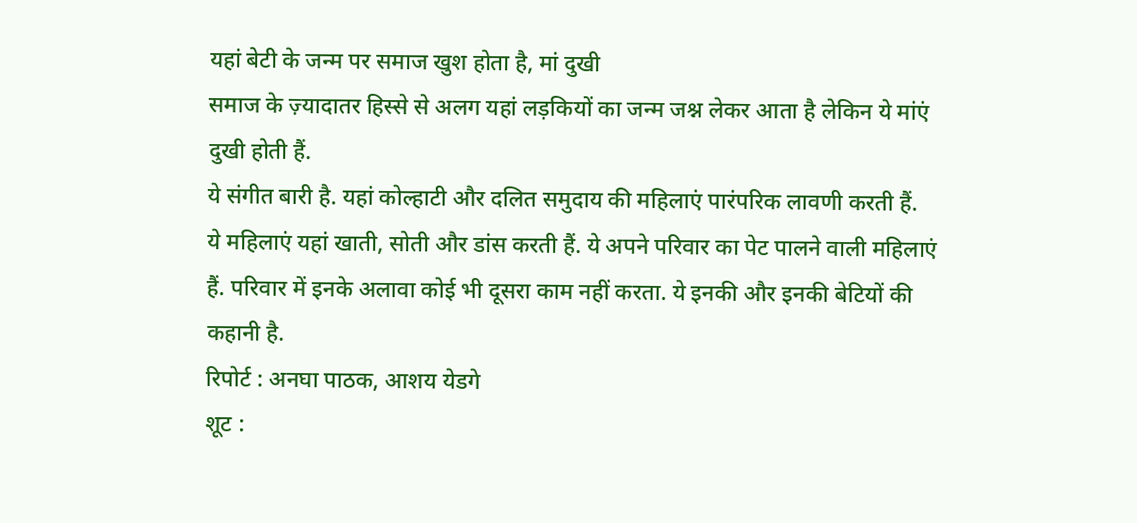यहां बेटी के जन्म पर समाज खुश होता है, मां दुखी
समाज के ज़्यादातर हिस्से से अलग यहां लड़कियों का जन्म जश्न लेकर आता है लेकिन ये मांएं दुखी होती हैं.
ये संगीत बारी है. यहां कोल्हाटी और दलित समुदाय की महिलाएं पारंपरिक लावणी करती हैं.
ये महिलाएं यहां खाती, सोती और डांस करती हैं. ये अपने परिवार का पेट पालने वाली महिलाएं हैं. परिवार में इनके अलावा कोई भी दूसरा काम नहीं करता. ये इनकी और इनकी बेटियों की कहानी है.
रिपोर्ट : अनघा पाठक, आशय येडगे
शूट :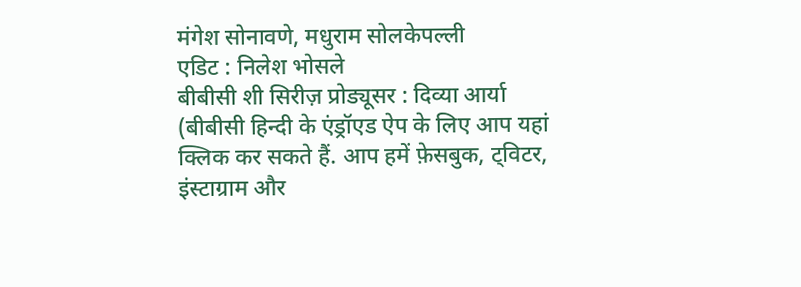मंगेश सोनावणे, मधुराम सोलकेपल्ली
एडिट : निलेश भोसले
बीबीसी शी सिरीज़ प्रोड्यूसर : दिव्या आर्या
(बीबीसी हिन्दी के एंड्रॉएड ऐप के लिए आप यहां क्लिक कर सकते हैं. आप हमें फ़ेसबुक, ट्विटर, इंस्टाग्राम और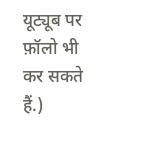यूट्यूब पर फ़ॉलो भी कर सकते हैं.)